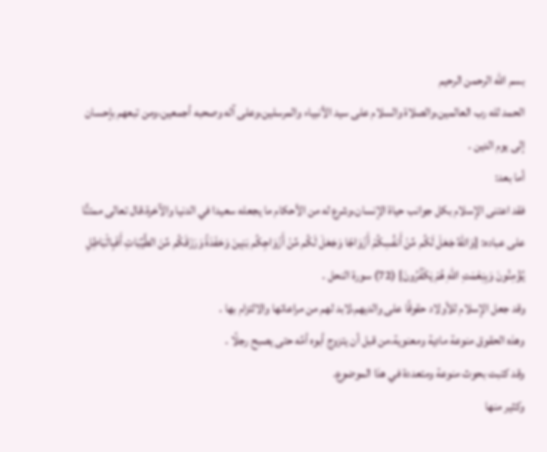بسم الله الرحمن الرحيم
الحمد لله رب العالمين،والصلاة والسلام على سيد الأنبياء والمرسلين،وعلى آله وصحبه أجمعين،ومن تبعهم بإحسان إلى يوم الدين .
أما بعد:
فقد اعتنى الإسلام بكل جوانب حياة الإنسان،وشرع له من الأحكام ما يجعله سعيدا في الدنيا والآخرة،قال تعالى ممتنًّا على عباده: {وَاللّهُ جَعَلَ لَكُم مِّنْ أَنفُسِكُمْ أَزْوَاجًا وَجَعَلَ لَكُم مِّنْ أَزْوَاجِكُم بَنِينَ وَحَفَدَةً وَرَزَقَكُم مِّنَ الطَّيِّبَاتِ أَفَبِالْبَاطِلِ يُؤْمِنُونَ وَبِنِعْمَتِ اللّهِ هُمْ يَكْفُرُونَ} (72) سورة النحل .
وقد جعل الإسلام للأولاد حقوقًا على والديهم،لابد لهم من مراعاتها والالتزام بها .
وهذه الحقوق منوعة مادية ومعنوية،من قبل أن يتزوج أبوه أمَّه حتى يصبح رجلًا .
وقد كتبت بحوث منوعة ومتعددة في هذا الموضوع.
وكثير منها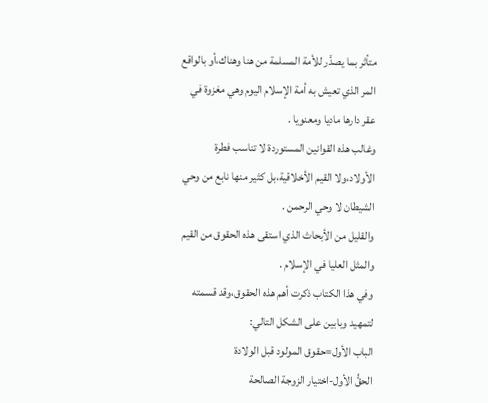متأثر بما يصدَّر للأمة المسلمة من هنا وهناك،أو بالواقع المر الذي تعيش به أمة الإسلام اليوم وهي مغزوة في عقر دارها ماديا ومعنويا .
وغالب هذه القوانين المستوردة لا تناسب فطرة الأولاد،ولا القيم الأخلاقية،بل كثير منها نابع من وحي الشيطان لا وحي الرحمن .
والقليل من الأبحاث الذي استقى هذه الحقوق من القيم والمثل العليا في الإسلام .
وفي هذا الكتاب ذكرت أهم هذه الحقوق،وقد قسمته لتمهيد وبابين على الشكل التالي:
الباب الأول=حقوق المولود قبل الولادة
الحقُّ الأول-اختيار الزوجة الصالحة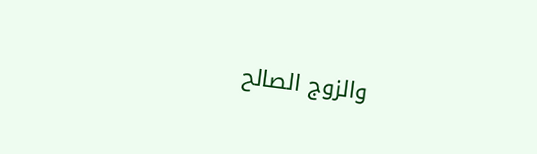والزوج الصالح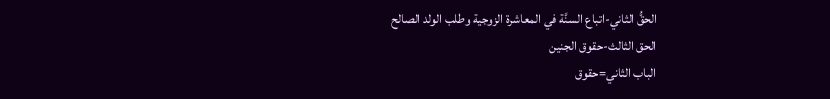الحقُّ الثاني-اتباع السنَّة في المعاشرة الزوجية وطلب الولد الصالح
الحق الثالث-حقوق الجنين
الباب الثاني=حقوق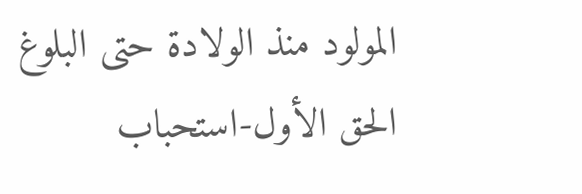المولود منذ الولادة حتى البلوغ
الحق الأول-استحباب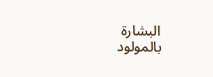البشارة بالمولود